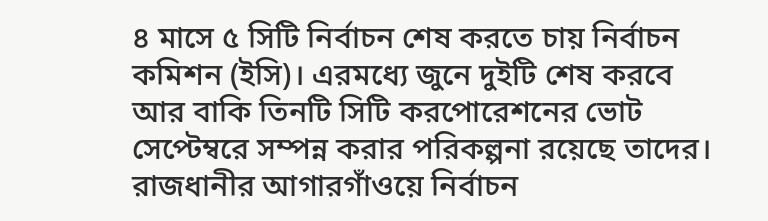৪ মাসে ৫ সিটি নির্বাচন শেষ করতে চায় নির্বাচন কমিশন (ইসি)। এরমধ্যে জুনে দুইটি শেষ করবে আর বাকি তিনটি সিটি করপোরেশনের ভোট সেপ্টেম্বরে সম্পন্ন করার পরিকল্পনা রয়েছে তাদের।
রাজধানীর আগারগাঁওয়ে নির্বাচন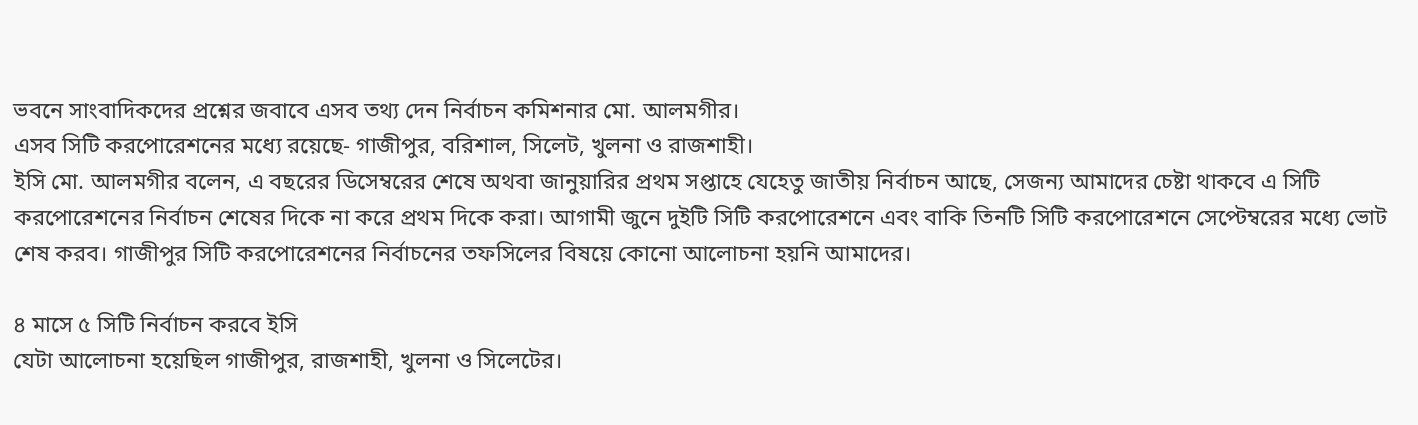ভবনে সাংবাদিকদের প্রশ্নের জবাবে এসব তথ্য দেন নির্বাচন কমিশনার মো. আলমগীর।
এসব সিটি করপোরেশনের মধ্যে রয়েছে- গাজীপুর, বরিশাল, সিলেট, খুলনা ও রাজশাহী।
ইসি মো. আলমগীর বলেন, এ বছরের ডিসেম্বরের শেষে অথবা জানুয়ারির প্রথম সপ্তাহে যেহেতু জাতীয় নির্বাচন আছে, সেজন্য আমাদের চেষ্টা থাকবে এ সিটি করপোরেশনের নির্বাচন শেষের দিকে না করে প্রথম দিকে করা। আগামী জুনে দুইটি সিটি করপোরেশনে এবং বাকি তিনটি সিটি করপোরেশনে সেপ্টেম্বরের মধ্যে ভোট শেষ করব। গাজীপুর সিটি করপোরেশনের নির্বাচনের তফসিলের বিষয়ে কোনো আলোচনা হয়নি আমাদের।

৪ মাসে ৫ সিটি নির্বাচন করবে ইসি
যেটা আলোচনা হয়েছিল গাজীপুর, রাজশাহী, খুলনা ও সিলেটের।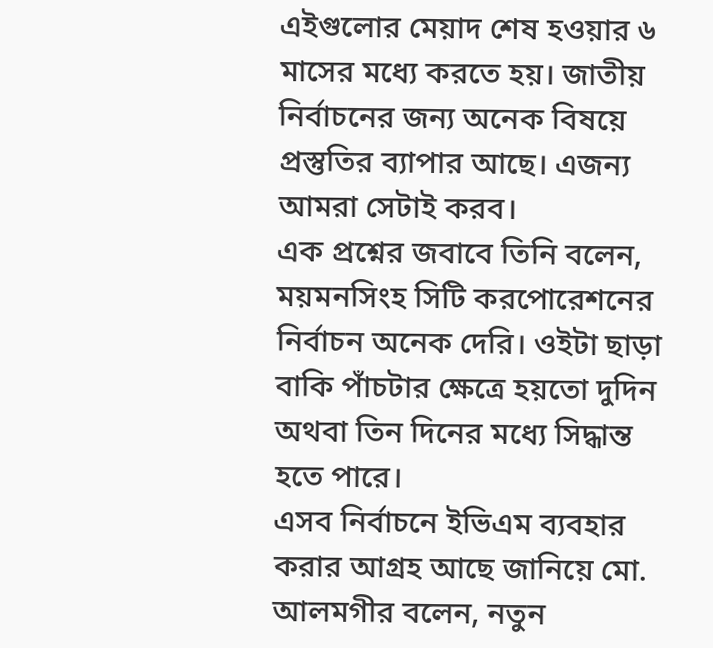এইগুলোর মেয়াদ শেষ হওয়ার ৬ মাসের মধ্যে করতে হয়। জাতীয় নির্বাচনের জন্য অনেক বিষয়ে প্রস্তুতির ব্যাপার আছে। এজন্য আমরা সেটাই করব।
এক প্রশ্নের জবাবে তিনি বলেন, ময়মনসিংহ সিটি করপোরেশনের নির্বাচন অনেক দেরি। ওইটা ছাড়া বাকি পাঁচটার ক্ষেত্রে হয়তো দুদিন অথবা তিন দিনের মধ্যে সিদ্ধান্ত হতে পারে।
এসব নির্বাচনে ইভিএম ব্যবহার করার আগ্রহ আছে জানিয়ে মো. আলমগীর বলেন, নতুন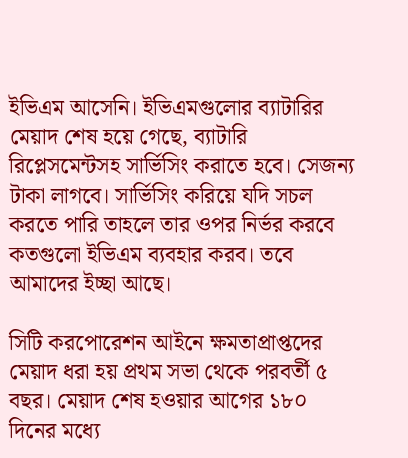ইভিএম আসেনি। ইভিএমগুলোর ব্যাটারির মেয়াদ শেষ হয়ে গেছে, ব্যাটারি রিপ্লেসমেন্টসহ সার্ভিসিং করাতে হবে। সেজন্য টাকা লাগবে। সার্ভিসিং করিয়ে যদি সচল করতে পারি তাহলে তার ওপর নির্ভর করবে কতগুলো ইভিএম ব্যবহার করব। তবে আমাদের ইচ্ছা আছে।

সিটি করপোরেশন আইনে ক্ষমতাপ্রাপ্তদের মেয়াদ ধরা হয় প্রথম সভা থেকে পরবর্তী ৫ বছর। মেয়াদ শেষ হওয়ার আগের ১৮০ দিনের মধ্যে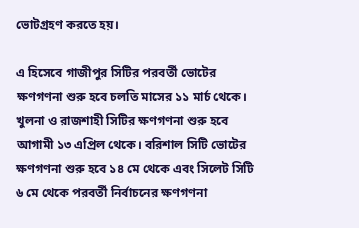ভোটগ্রহণ করতে হয়।

এ হিসেবে গাজীপুর সিটির পরবর্তী ভোটের ক্ষণগণনা শুরু হবে চলতি মাসের ১১ মার্চ থেকে। খুলনা ও রাজশাহী সিটির ক্ষণগণনা শুরু হবে আগামী ১৩ এপ্রিল থেকে। বরিশাল সিটি ভোটের ক্ষণগণনা শুরু হবে ১৪ মে থেকে এবং সিলেট সিটি ৬ মে থেকে পরবর্তী নির্বাচনের ক্ষণগণনা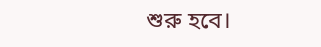শুরু হবে।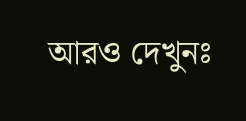আরও দেখুনঃ